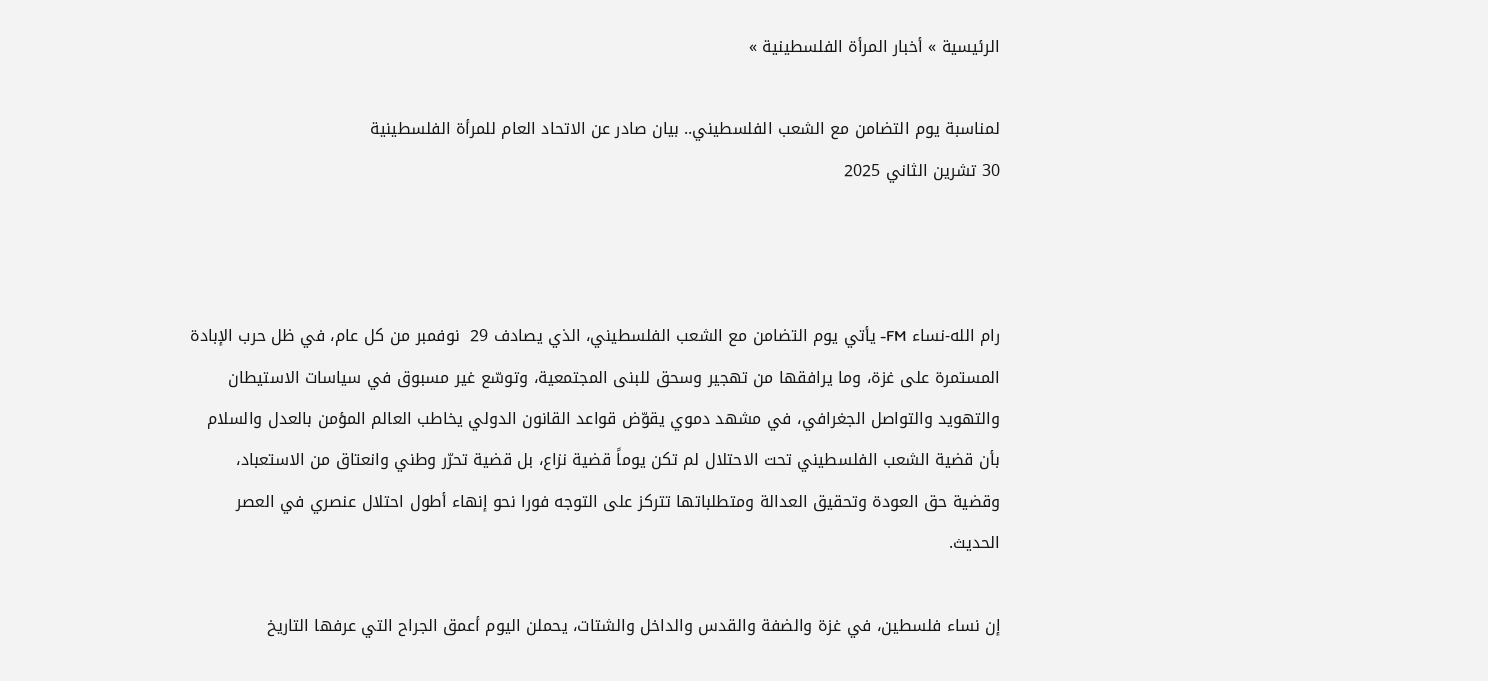الرئيسية » أخبار المرأة الفلسطينية »

لمناسبة يوم التضامن مع الشعب الفلسطيني.. بيان صادر عن الاتحاد العام للمرأة الفلسطينية
30 تشرين الثاني 2025



رام الله-نساء FM- يأتي يوم التضامن مع الشعب الفلسطيني، الذي يصادف 29  نوفمبر من كل عام، في ظل حرب الإبادة المستمرة على غزة، وما يرافقها من تهجير وسحق للبنى المجتمعية، وتوسّع غير مسبوق في سياسات الاستيطان والتهويد والتواصل الجغرافي، في مشهد دموي يقوّض قواعد القانون الدولي يخاطب العالم المؤمن بالعدل والسلام بأن قضية الشعب الفلسطيني تحت الاحتلال لم تكن يوماً قضية نزاع، بل قضية تحرّر وطني وانعتاق من الاستعباد، وقضية حق العودة وتحقيق العدالة ومتطلباتها تتركز على التوجه فورا نحو إنهاء أطول احتلال عنصري في العصر الحديث.

إن نساء فلسطين، في غزة والضفة والقدس والداخل والشتات، يحملن اليوم أعمق الجراح التي عرفها التاريخ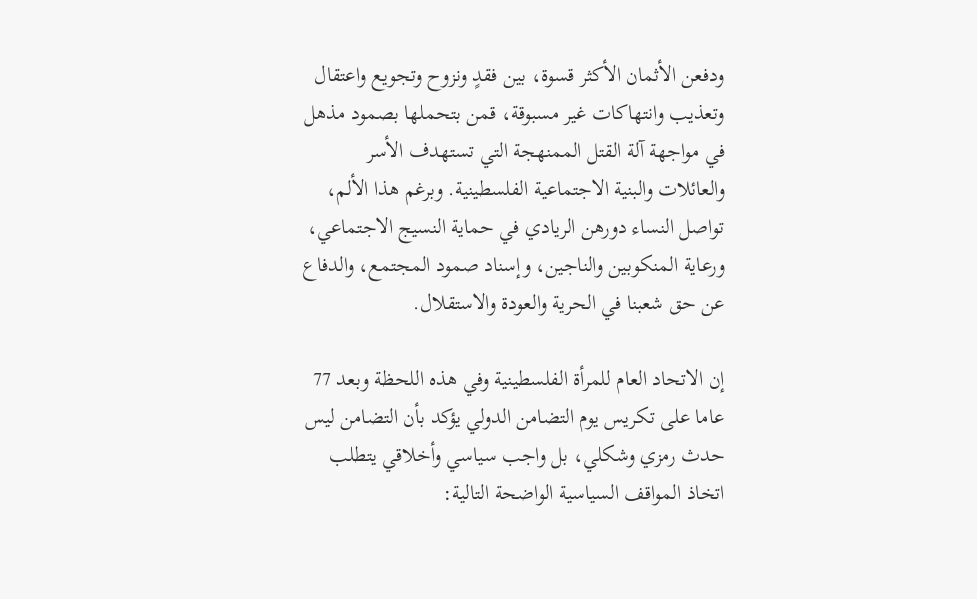ودفعن الأثمان الأكثر قسوة، بين فقدٍ ونزوح وتجويع واعتقال وتعذيب وانتهاكات غير مسبوقة، قمن بتحملها بصمود مذهل في مواجهة آلة القتل الممنهجة التي تستهدف الأسر والعائلات والبنية الاجتماعية الفلسطينية. وبرغم هذا الألم، تواصل النساء دورهن الريادي في حماية النسيج الاجتماعي، ورعاية المنكوبين والناجين، وإسناد صمود المجتمع، والدفاع عن حق شعبنا في الحرية والعودة والاستقلال.

إن الاتحاد العام للمرأة الفلسطينية وفي هذه اللحظة وبعد 77 عاما على تكريس يوم التضامن الدولي يؤكد بأن التضامن ليس حدث رمزي وشكلي، بل واجب سياسي وأخلاقي يتطلب اتخاذ المواقف السياسية الواضحة التالية: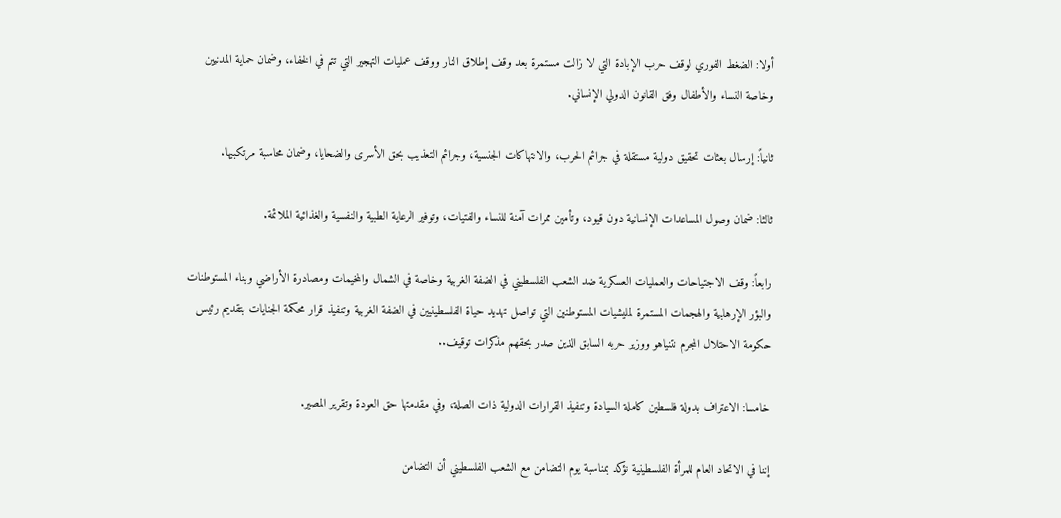أولا: الضغط الفوري لوقف حرب الإبادة التي لا زالت مستمرة بعد وقف إطلاق النار ووقف عمليات التهجير التي تتم في الخفاء، وضمان حماية المدنيين وخاصة النساء والأطفال وفق القانون الدولي الإنساني.

ثانياً: إرسال بعثات تحقيق دولية مستقلة في جرائم الحرب، والانتهاكات الجنسية، وجرائم التعذيب بحق الأسرى والضحايا، وضمان محاسبة مرتكبيها.

ثالثا: ضمان وصول المساعدات الإنسانية دون قيود، وتأمين ممرات آمنة للنساء والفتيات، وتوفير الرعاية الطبية والنفسية والغذائية الملائمة.

رابعاً: وقف الاجتياحات والعمليات العسكرية ضد الشعب الفلسطيني في الضفة الغربية وخاصة في الشمال والمخيمات ومصادرة الأراضي وبناء المستوطنات والبؤر الإرهابية والهجمات المستمرة لمليشيات المستوطنين التي تواصل تهديد حياة الفلسطينيين في الضفة الغربية وتنفيذ قرار محكمة الجنايات بتقديم رئيس حكومة الاحتلال المجرم نتنياهو ووزير حربه السابق الذين صدر بحقهم مذكرات توقيف..

خامسا: الاعتراف بدولة فلسطين كاملة السيادة وتنفيذ القرارات الدولية ذات الصلة، وفي مقدمتها حق العودة وتقرير المصير.

إننا في الاتحاد العام للمرأة الفلسطينية نؤكد بمناسبة يوم التضامن مع الشعب الفلسطيني أن التضامن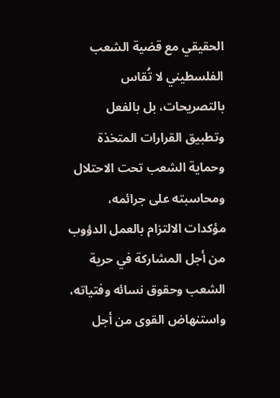الحقيقي مع قضية الشعب الفلسطيني لا تُقاس بالتصريحات، بل بالفعل وتطبيق القرارات المتخذة وحماية الشعب تحت الاحتلال ومحاسبته على جرائمه، مؤكدات الالتزام بالعمل الدؤوب من أجل المشاركة في حرية الشعب وحقوق نسائه وفتياته، واستنهاض القوى من أجل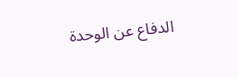الدفاع عن الوحدة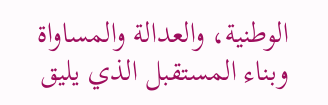الوطنية، والعدالة والمساواة وبناء المستقبل الذي يليق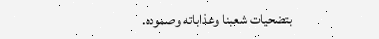بتضحيات شعبنا وعذاباته وصموده.